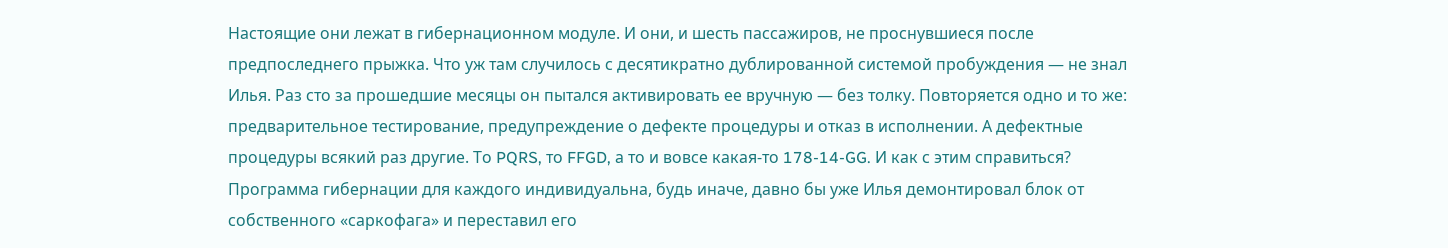Настоящие они лежат в гибернационном модуле. И они, и шесть пассажиров, не проснувшиеся после предпоследнего прыжка. Что уж там случилось с десятикратно дублированной системой пробуждения — не знал Илья. Раз сто за прошедшие месяцы он пытался активировать ее вручную — без толку. Повторяется одно и то же: предварительное тестирование, предупреждение о дефекте процедуры и отказ в исполнении. А дефектные процедуры всякий раз другие. То PQRS, то FFGD, а то и вовсе какая-то 178-14-GG. И как с этим справиться? Программа гибернации для каждого индивидуальна, будь иначе, давно бы уже Илья демонтировал блок от собственного «саркофага» и переставил его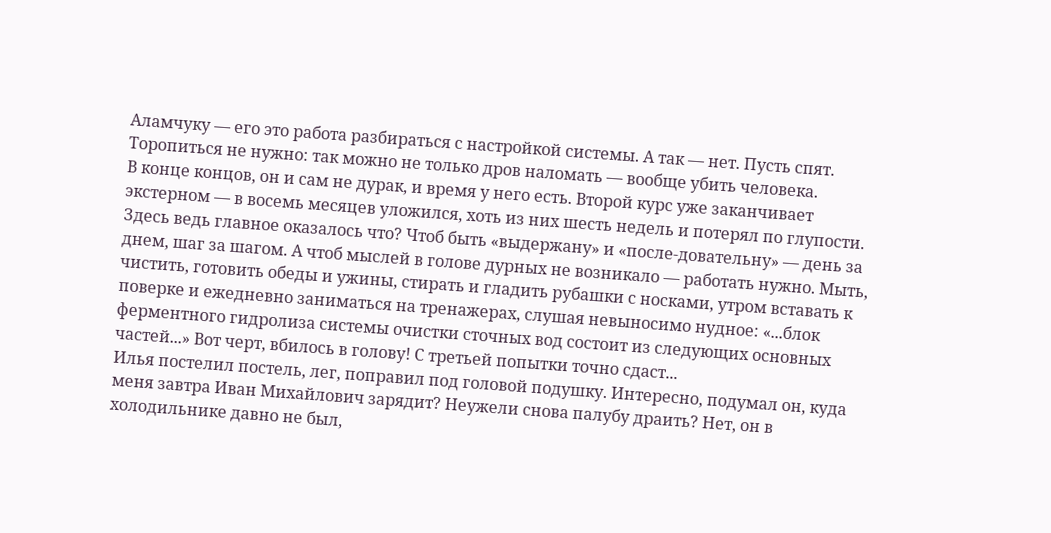Аламчуку — его это работа разбираться с настройкой системы. А так — нет. Пусть спят. Торопиться не нужно: так можно не только дров наломать — вообще убить человека.
В конце концов, он и сам не дурак, и время у него есть. Второй курс уже заканчивает экстерном — в восемь месяцев уложился, хоть из них шесть недель и потерял по глупости. Здесь ведь главное оказалось что? Чтоб быть «выдержану» и «после-довательну» — день за днем, шаг за шагом. А чтоб мыслей в голове дурных не возникало — работать нужно. Мыть, чистить, готовить обеды и ужины, стирать и гладить рубашки с носками, утром вставать к поверке и ежедневно заниматься на тренажерах, слушая невыносимо нудное: «...блок ферментного гидролиза системы очистки сточных вод состоит из следующих основных частей...» Вот черт, вбилось в голову! С третьей попытки точно сдаст...
Илья постелил постель, лег, поправил под головой подушку. Интересно, подумал он, куда меня завтра Иван Михайлович зарядит? Неужели снова палубу драить? Нет, он в холодильнике давно не был,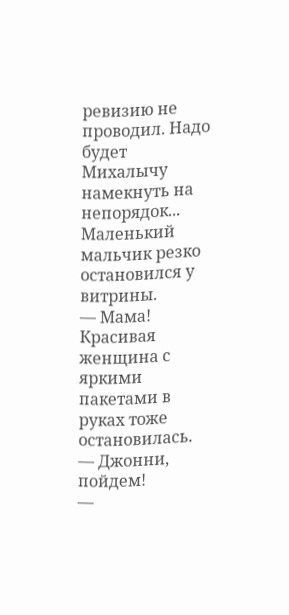ревизию не проводил. Надо будет Михалычу намекнуть на непорядок...
Маленький мальчик резко остановился у витрины.
— Мама!
Красивая женщина с яркими пакетами в руках тоже остановилась.
— Джонни, пойдем!
—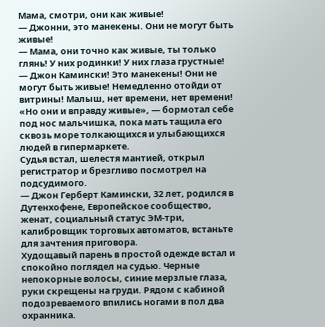Мама, смотри, они как живые!
— Джонни, это манекены. Они не могут быть живые!
— Мама, они точно как живые, ты только глянь! У них родинки! У них глаза грустные!
— Джон Камински! Это манекены! Они не могут быть живые! Немедленно отойди от витрины! Малыш, нет времени, нет времени!
«Но они и вправду живые», — бормотал себе под нос мальчишка, пока мать тащила его сквозь море толкающихся и улыбающихся людей в гипермаркете.
Судья встал, шелестя мантией, открыл регистратор и брезгливо посмотрел на подсудимого.
— Джон Герберт Камински, 32 лет, родился в Дутенхофене, Европейское сообщество, женат, социальный статус ЭМ-три, калибровщик торговых автоматов, встаньте для зачтения приговора.
Худощавый парень в простой одежде встал и спокойно поглядел на судью. Черные непокорные волосы, синие мерзлые глаза, руки скрещены на груди. Рядом с кабиной подозреваемого впились ногами в пол два охранника.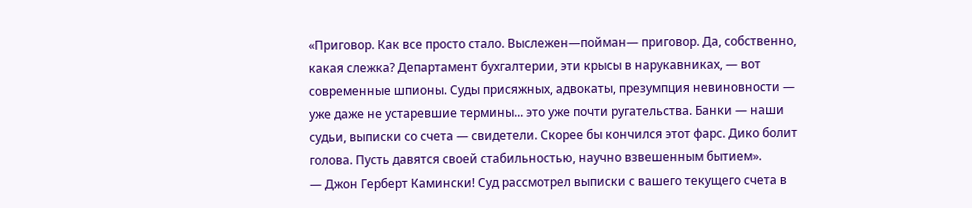«Приговор. Как все просто стало. Выслежен—пойман— приговор. Да, собственно, какая слежка? Департамент бухгалтерии, эти крысы в нарукавниках, — вот современные шпионы. Суды присяжных, адвокаты, презумпция невиновности — уже даже не устаревшие термины... это уже почти ругательства. Банки — наши судьи, выписки со счета — свидетели. Скорее бы кончился этот фарс. Дико болит голова. Пусть давятся своей стабильностью, научно взвешенным бытием».
— Джон Герберт Камински! Суд рассмотрел выписки с вашего текущего счета в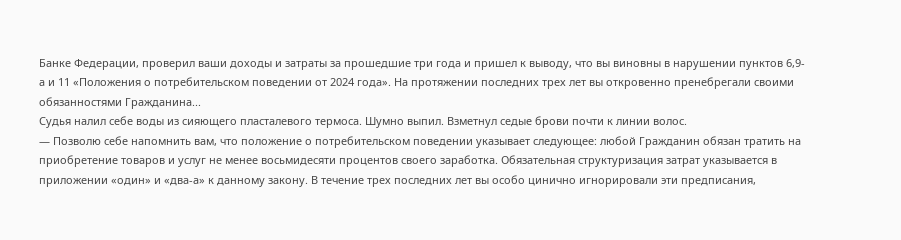Банке Федерации, проверил ваши доходы и затраты за прошедшие три года и пришел к выводу, что вы виновны в нарушении пунктов 6,9-а и 11 «Положения о потребительском поведении от 2024 года». На протяжении последних трех лет вы откровенно пренебрегали своими обязанностями Гражданина...
Судья налил себе воды из сияющего пласталевого термоса. Шумно выпил. Взметнул седые брови почти к линии волос.
— Позволю себе напомнить вам, что положение о потребительском поведении указывает следующее: любой Гражданин обязан тратить на приобретение товаров и услуг не менее восьмидесяти процентов своего заработка. Обязательная структуризация затрат указывается в приложении «один» и «два-а» к данному закону. В течение трех последних лет вы особо цинично игнорировали эти предписания,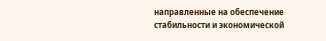направленные на обеспечение стабильности и экономической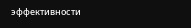эффективности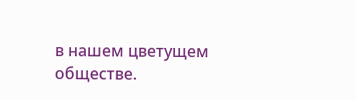в нашем цветущем обществе.